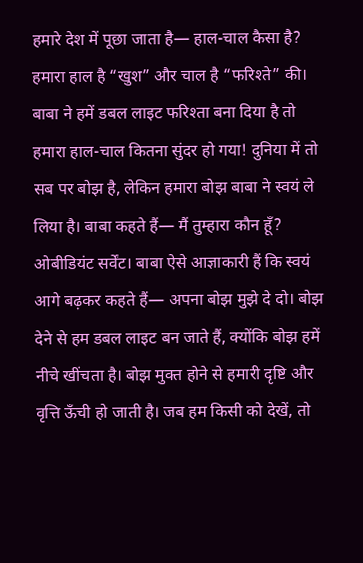हमारे देश में पूछा जाता है— हाल-चाल कैसा है? हमारा हाल है “खुश” और चाल है “फरिश्ते” की। बाबा ने हमें डबल लाइट फरिश्ता बना दिया है तो हमारा हाल-चाल कितना सुंदर हो गया! दुनिया में तो सब पर बोझ है, लेकिन हमारा बोझ बाबा ने स्वयं ले लिया है। बाबा कहते हैं— मैं तुम्हारा कौन हूँ? ओबीडियंट सर्वेंट। बाबा ऐसे आज्ञाकारी हैं कि स्वयं आगे बढ़कर कहते हैं— अपना बोझ मुझे दे दो। बोझ देने से हम डबल लाइट बन जाते हैं, क्योंकि बोझ हमें नीचे खींचता है। बोझ मुक्त होने से हमारी दृष्टि और वृत्ति ऊँची हो जाती है। जब हम किसी को देखें, तो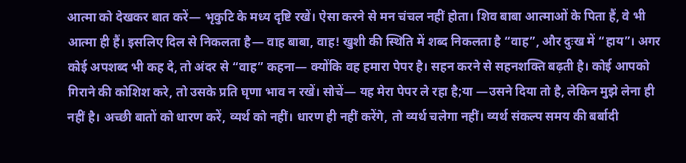आत्मा को देखकर बात करें— भृकुटि के मध्य दृष्टि रखें। ऐसा करने से मन चंचल नहीं होता। शिव बाबा आत्माओं के पिता हैं, वे भी आत्मा ही हैं। इसलिए दिल से निकलता है— वाह बाबा, वाह! खुशी की स्थिति में शब्द निकलता है “वाह”, और दुःख में “हाय”। अगर कोई अपशब्द भी कह दे, तो अंदर से “वाह” कहना— क्योंकि वह हमारा पेपर है। सहन करने से सहनशक्ति बढ़ती है। कोई आपको गिराने की कोशिश करे, तो उसके प्रति घृणा भाव न रखें। सोचें— यह मेरा पेपर ले रहा है;या —उसने दिया तो है, लेकिन मुझे लेना ही नहीं है। अच्छी बातों को धारण करें, व्यर्थ को नहीं। धारण ही नहीं करेंगे, तो व्यर्थ चलेगा नहीं। व्यर्थ संकल्प समय की बर्बादी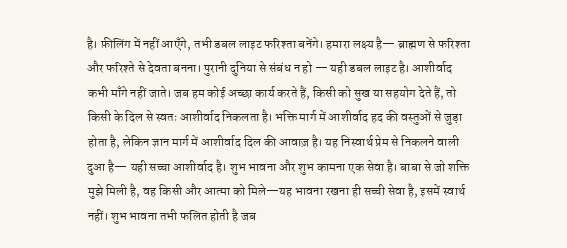है। फ़ीलिंग में नहीं आएँगे, तभी डबल लाइट फरिश्ता बनेंगे। हमारा लक्ष्य है— ब्राह्मण से फरिश्ता और फरिश्ते से देवता बनना। पुरानी दुनिया से संबंध न हो — यही डबल लाइट है। आशीर्वाद कभी माँगे नहीं जाते। जब हम कोई अच्छा कार्य करते हैं, किसी को सुख या सहयोग देते हैं, तो किसी के दिल से स्वतः आशीर्वाद निकलता है। भक्ति मार्ग में आशीर्वाद हद की वस्तुओं से जुड़ा होता है, लेकिन ज्ञान मार्ग में आशीर्वाद दिल की आवाज़ है। यह निस्वार्थ प्रेम से निकलने वाली दुआ है— यही सच्चा आशीर्वाद है। शुभ भावना और शुभ कामना एक सेवा है। बाबा से जो शक्ति मुझे मिली है, वह किसी और आत्मा को मिले—यह भावना रखना ही सच्ची सेवा है, इसमें स्वार्थ नहीं। शुभ भावना तभी फलित होती है जब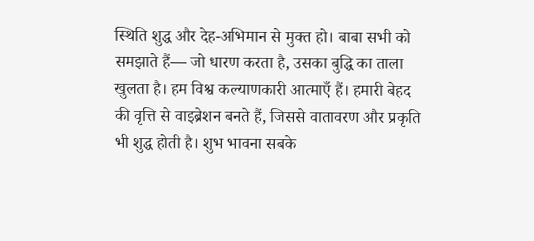स्थिति शुद्ध और देह-अभिमान से मुक्त हो। बाबा सभी को समझाते हैं— जो धारण करता है, उसका बुद्धि का ताला खुलता है। हम विश्व कल्याणकारी आत्माएँ हैं। हमारी बेहद की वृत्ति से वाइब्रेशन बनते हैं, जिससे वातावरण और प्रकृति भी शुद्ध होती है। शुभ भावना सबके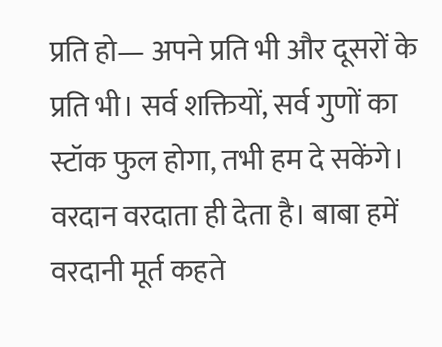प्रति हो— अपने प्रति भी और दूसरों के प्रति भी। सर्व शक्तियों, सर्व गुणों का स्टॉक फुल होगा, तभी हम दे सकेंगे। वरदान वरदाता ही देता है। बाबा हमें वरदानी मूर्त कहते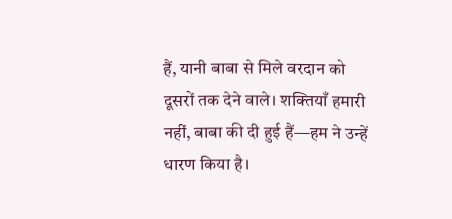हैं, यानी बाबा से मिले वरदान को दूसरों तक देने वाले। शक्तियाँ हमारी नहीं, बाबा की दी हुई हैं—हम ने उन्हें धारण किया है।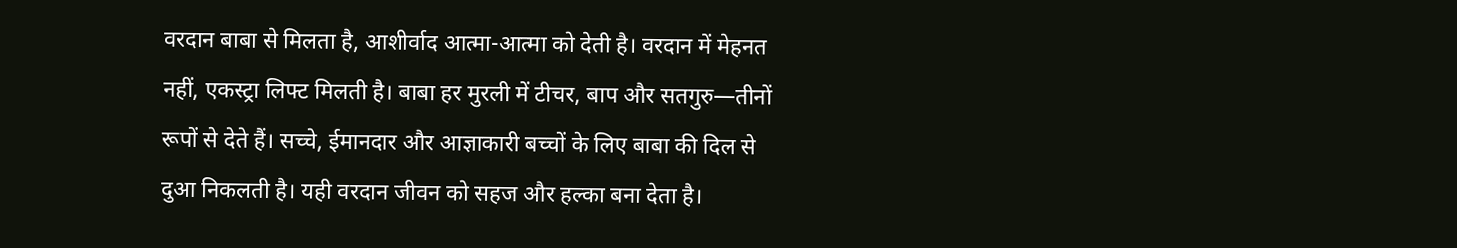वरदान बाबा से मिलता है, आशीर्वाद आत्मा-आत्मा को देती है। वरदान में मेहनत नहीं, एकस्ट्रा लिफ्ट मिलती है। बाबा हर मुरली में टीचर, बाप और सतगुरु—तीनों रूपों से देते हैं। सच्चे, ईमानदार और आज्ञाकारी बच्चों के लिए बाबा की दिल से दुआ निकलती है। यही वरदान जीवन को सहज और हल्का बना देता है।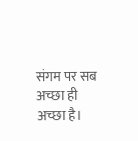संगम पर सब अच्छा ही अच्छा है।